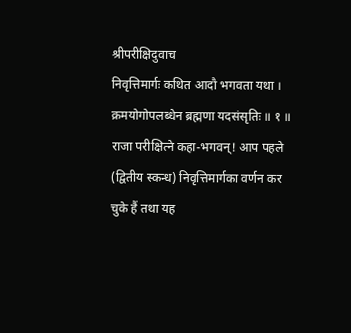श्रीपरीक्षिदुवाच
निवृत्तिमार्गः कथित आदौ भगवता यथा ।
क्रमयोगोपलब्धेन ब्रह्मणा यदसंसृतिः ॥ १ ॥
राजा परीक्षित्ने कहा-भगवन्! आप पहले (द्वितीय स्कन्ध) निवृत्तिमार्गका वर्णन कर चुके हैं तथा यह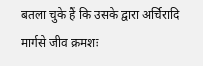बतला चुके हैं कि उसके द्वारा अर्चिरादि मार्गसे जीव क्रमशः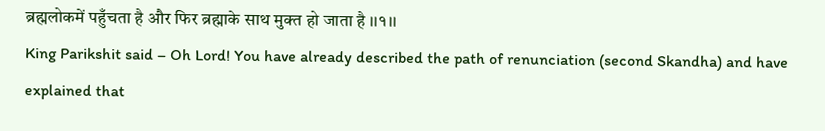ब्रह्मलोकमें पहुँचता है और फिर ब्रह्माके साथ मुक्त हो जाता है ।।१।।
King Parikshit said – Oh Lord! You have already described the path of renunciation (second Skandha) and have explained that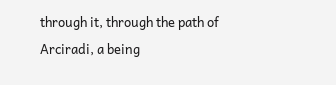through it, through the path of Arciradi, a being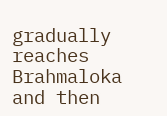gradually reaches Brahmaloka and then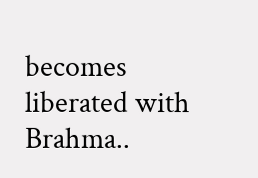becomes liberated with Brahma..